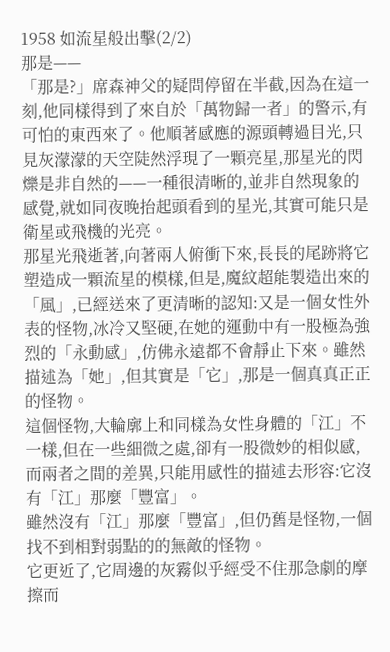1958 如流星般出擊(2/2)
那是——
「那是?」席森神父的疑問停留在半截,因為在這一刻,他同樣得到了來自於「萬物歸一者」的警示,有可怕的東西來了。他順著感應的源頭轉過目光,只見灰濛濛的天空陡然浮現了一顆亮星,那星光的閃爍是非自然的——一種很清晰的,並非自然現象的感覺,就如同夜晚抬起頭看到的星光,其實可能只是衛星或飛機的光亮。
那星光飛逝著,向著兩人俯衝下來,長長的尾跡將它塑造成一顆流星的模樣,但是,魔紋超能製造出來的「風」,已經送來了更清晰的認知:又是一個女性外表的怪物,冰冷又堅硬,在她的運動中有一股極為強烈的「永動感」,仿佛永遠都不會靜止下來。雖然描述為「她」,但其實是「它」,那是一個真真正正的怪物。
這個怪物,大輪廓上和同樣為女性身體的「江」不一樣,但在一些細微之處,卻有一股微妙的相似感,而兩者之間的差異,只能用感性的描述去形容:它沒有「江」那麼「豐富」。
雖然沒有「江」那麼「豐富」,但仍舊是怪物,一個找不到相對弱點的的無敵的怪物。
它更近了,它周邊的灰霧似乎經受不住那急劇的摩擦而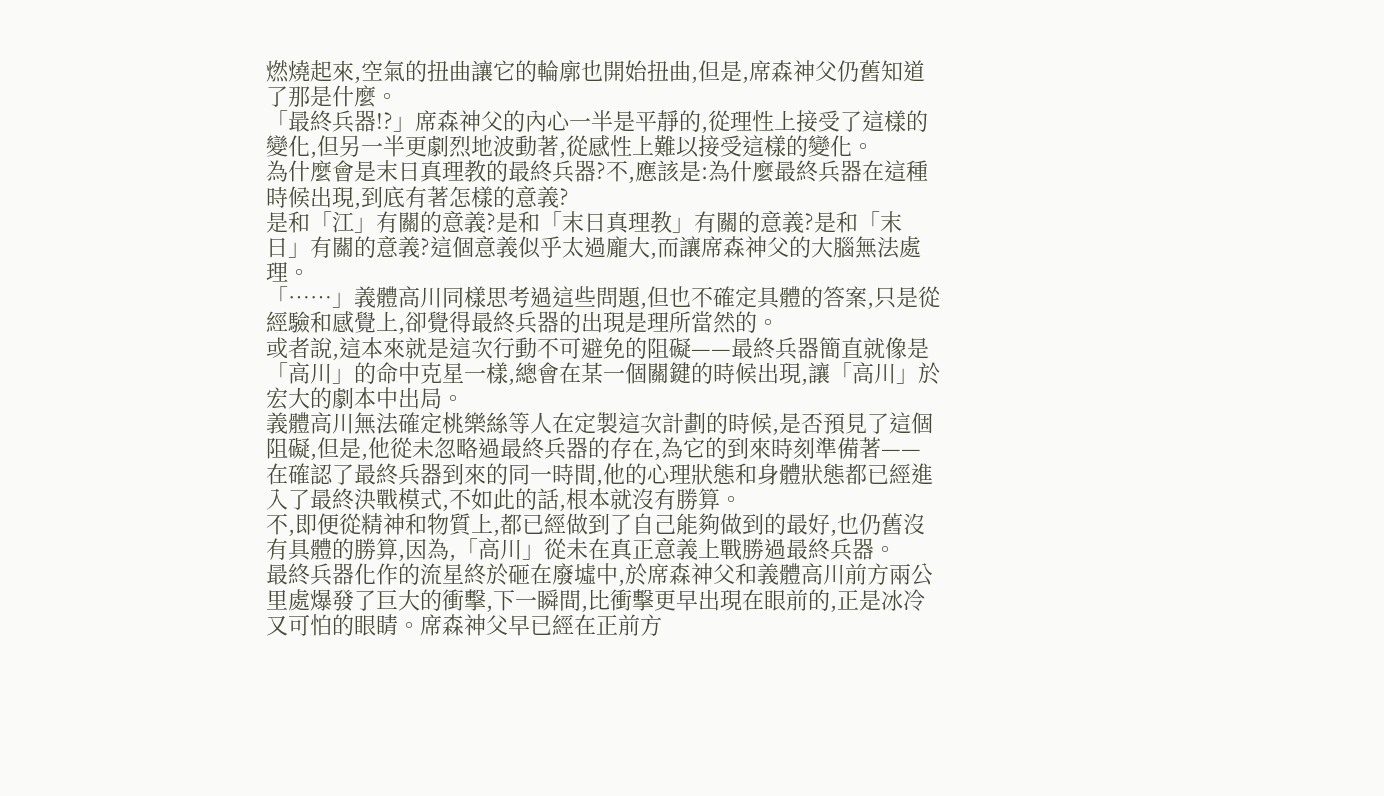燃燒起來,空氣的扭曲讓它的輪廓也開始扭曲,但是,席森神父仍舊知道了那是什麼。
「最終兵器!?」席森神父的內心一半是平靜的,從理性上接受了這樣的變化,但另一半更劇烈地波動著,從感性上難以接受這樣的變化。
為什麼會是末日真理教的最終兵器?不,應該是:為什麼最終兵器在這種時候出現,到底有著怎樣的意義?
是和「江」有關的意義?是和「末日真理教」有關的意義?是和「末日」有關的意義?這個意義似乎太過龐大,而讓席森神父的大腦無法處理。
「……」義體高川同樣思考過這些問題,但也不確定具體的答案,只是從經驗和感覺上,卻覺得最終兵器的出現是理所當然的。
或者說,這本來就是這次行動不可避免的阻礙——最終兵器簡直就像是「高川」的命中克星一樣,總會在某一個關鍵的時候出現,讓「高川」於宏大的劇本中出局。
義體高川無法確定桃樂絲等人在定製這次計劃的時候,是否預見了這個阻礙,但是,他從未忽略過最終兵器的存在,為它的到來時刻準備著——在確認了最終兵器到來的同一時間,他的心理狀態和身體狀態都已經進入了最終決戰模式,不如此的話,根本就沒有勝算。
不,即便從精神和物質上,都已經做到了自己能夠做到的最好,也仍舊沒有具體的勝算,因為,「高川」從未在真正意義上戰勝過最終兵器。
最終兵器化作的流星終於砸在廢墟中,於席森神父和義體高川前方兩公里處爆發了巨大的衝擊,下一瞬間,比衝擊更早出現在眼前的,正是冰冷又可怕的眼睛。席森神父早已經在正前方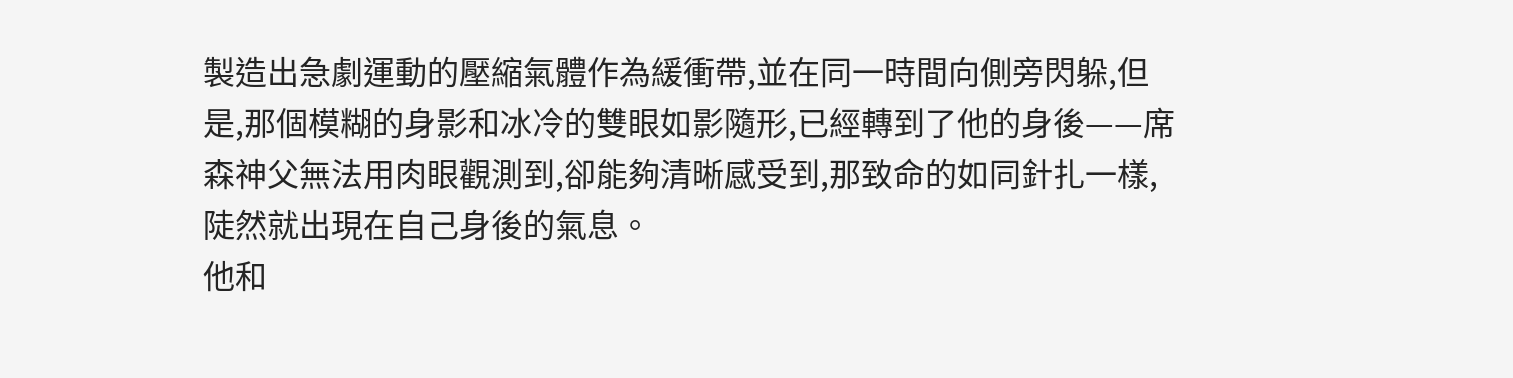製造出急劇運動的壓縮氣體作為緩衝帶,並在同一時間向側旁閃躲,但是,那個模糊的身影和冰冷的雙眼如影隨形,已經轉到了他的身後——席森神父無法用肉眼觀測到,卻能夠清晰感受到,那致命的如同針扎一樣,陡然就出現在自己身後的氣息。
他和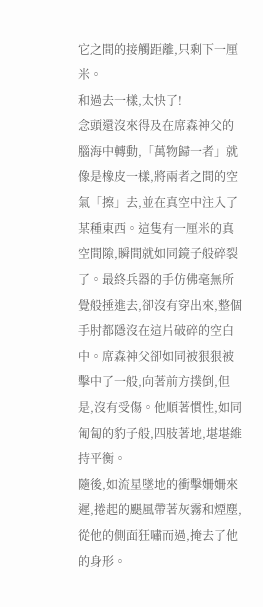它之間的接觸距離,只剩下一厘米。
和過去一樣,太快了!
念頭還沒來得及在席森神父的腦海中轉動,「萬物歸一者」就像是橡皮一樣,將兩者之間的空氣「擦」去,並在真空中注入了某種東西。這隻有一厘米的真空間隙,瞬間就如同鏡子般碎裂了。最終兵器的手仿佛毫無所覺般捶進去,卻沒有穿出來,整個手肘都隱沒在這片破碎的空白中。席森神父卻如同被狠狠被擊中了一般,向著前方撲倒,但是,沒有受傷。他順著慣性,如同匍匐的豹子般,四肢著地,堪堪維持平衡。
隨後,如流星墜地的衝擊姍姍來遲,捲起的颶風帶著灰霧和煙塵,從他的側面狂嘯而過,掩去了他的身形。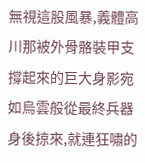無視這股風暴,義體高川那被外骨骼裝甲支撐起來的巨大身影宛如烏雲般從最終兵器身後掠來,就連狂嘯的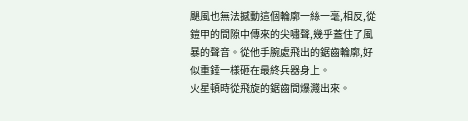颶風也無法撼動這個輪廓一絲一毫,相反,從鎧甲的間隙中傳來的尖嘯聲,幾乎蓋住了風暴的聲音。從他手腕處飛出的鋸齒輪廓,好似重錘一樣砸在最終兵器身上。
火星頓時從飛旋的鋸齒間爆濺出來。